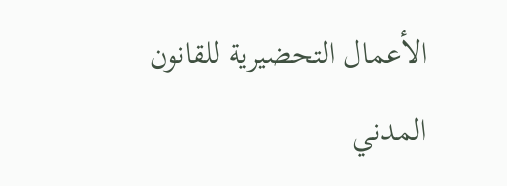الأعمال التحضيرية للقانون المدني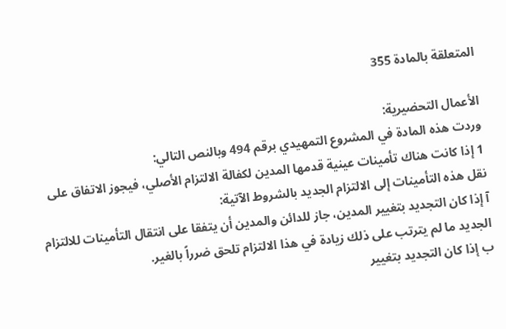المتعلقة بالمادة 355

الأعمال التحضيرية:
وردت هذه المادة في المشروع التمهيدي برقم 494 وبالنص التالي:
1 إذا كانت هناك تأمينات عينية قدمها المدين لكفالة الالتزام الأصلي، فيجوز الاتفاق على نقل هذه التأمينات إلى الالتزام الجديد بالشروط الآتية:
آ إذا كان التجديد بتغيير المدين، جاز للدائن والمدين أن يتفقا على انتقال التأمينات للالتزام الجديد ما لم يترتب على ذلك زيادة في هذا الالتزام تلحق ضرراً بالغير.
ب إذا كان التجديد بتغيير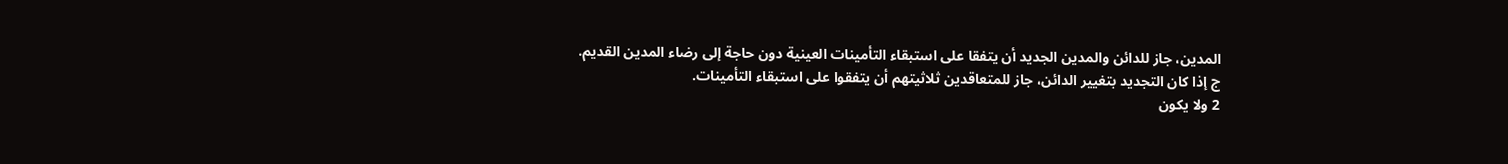المدين، جاز للدائن والمدين الجديد أن يتفقا على استبقاء التأمينات العينية دون حاجة إلى رضاء المدين القديم.
ج إذا كان التجديد بتغيير الدائن، جاز للمتعاقدين ثلاثيتهم أن يتفقوا على استبقاء التأمينات.
2 ولا يكون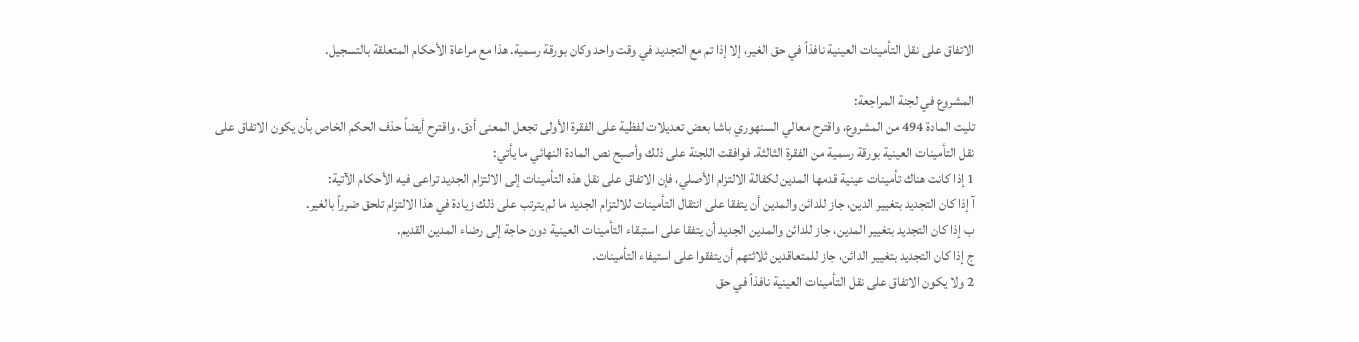الاتفاق على نقل التأمينات العينية نافذاً في حق الغير، إلا إذا تم مع التجديد في وقت واحد وكان بورقة رسمية. هذا مع مراعاة الأحكام المتعلقة بالتسجيل.

المشروع في لجنة المراجعة:
تليت المادة 494 من المشروع، واقترح معالي السنهوري باشا بعض تعديلات لفظية على الفقرة الأولى تجعل المعنى أدق، واقترح أيضاً حذف الحكم الخاص بأن يكون الاتفاق على نقل التأمينات العينية بورقة رسمية من الفقرة الثالثة. فوافقت اللجنة على ذلك وأصبح نص المادة النهائي ما يأتي:
1 إذا كانت هناك تأمينات عينية قدمها المدين لكفالة الالتزام الأصلي، فإن الاتفاق على نقل هذه التأمينات إلى الالتزام الجديد تراعى فيه الأحكام الآتية:
آ إذا كان التجديد بتغيير الدين، جاز للدائن والمدين أن يتفقا على انتقال التأمينات للالتزام الجديد ما لم يترتب على ذلك زيادة في هذا الالتزام تلحق ضرراً بالغير.
ب إذا كان التجديد بتغيير المدين، جاز للدائن والمدين الجديد أن يتفقا على استبقاء التأمينات العينية دون حاجة إلى رضاء المدين القديم.
ج إذا كان التجديد بتغيير الدائن، جاز للمتعاقدين ثلاثتهم أن يتفقوا على استيفاء التأمينات.
2 ولا يكون الاتفاق على نقل التأمينات العينية نافذاً في حق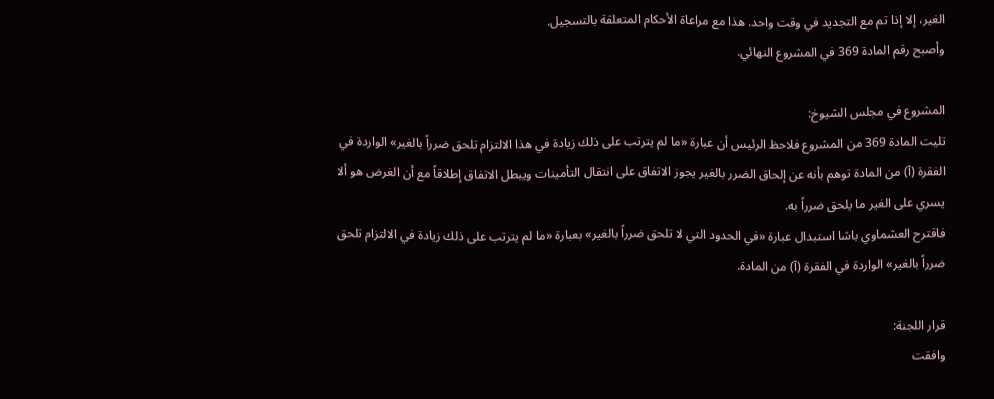الغير، إلا إذا تم مع التجديد في وقت واحد. هذا مع مراعاة الأحكام المتعلقة بالتسجيل.
وأصبح رقم المادة 369 في المشروع النهائي.

المشروع في مجلس الشيوخ:
تليت المادة 369 من المشروع فلاحظ الرئيس أن عبارة «ما لم يترتب على ذلك زيادة في هذا الالتزام تلحق ضرراً بالغير» الواردة في الفقرة (آ) من المادة توهم بأنه عن إلحاق الضرر بالغير يجوز الاتفاق على انتقال التأمينات ويبطل الاتفاق إطلاقاً مع أن الغرض هو ألا يسري على الغير ما يلحق ضرراً به.
فاقترح العشماوي باشا استبدال عبارة «في الحدود التي لا تلحق ضرراً بالغير» بعبارة «ما لم يترتب على ذلك زيادة في الالتزام تلحق ضرراً بالغير» الواردة في الفقرة (آ) من المادة.

قرار اللجنة:
وافقت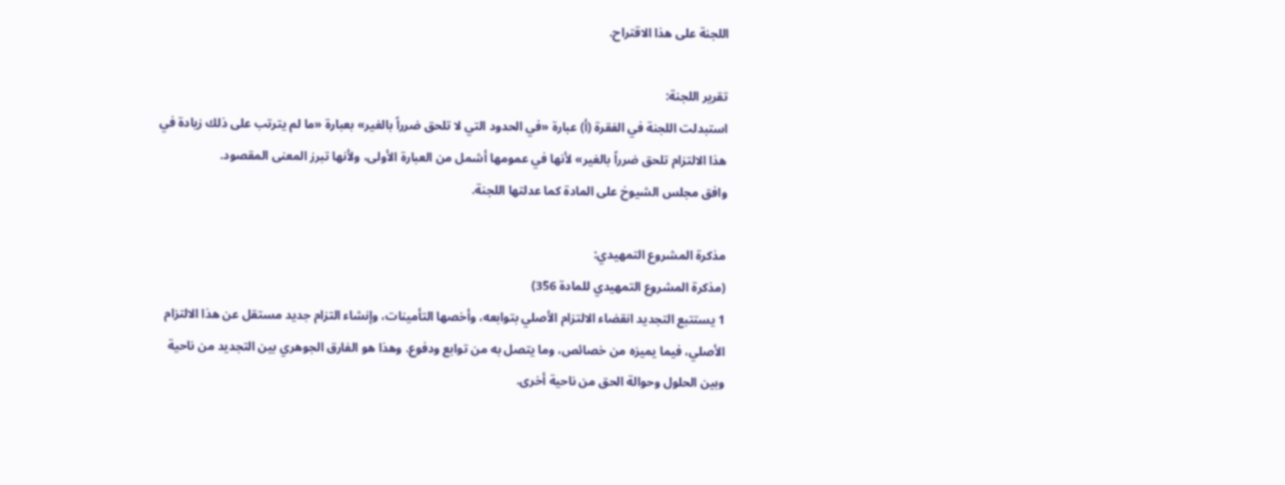اللجنة على هذا الاقتراح.

تقرير اللجنة:
استبدلت اللجنة في الفقرة (أ) عبارة «في الحدود التي لا تلحق ضرراً بالغير» بعبارة «ما لم يترتب على ذلك زيادة في هذا الالتزام تلحق ضرراً بالغير» لأنها في عمومها أشمل من العبارة الأولى، ولأنها تبرز المعنى المقصود.
وافق مجلس الشيوخ على المادة كما عدلتها اللجنة.

مذكرة المشروع التمهيدي:
(مذكرة المشروع التمهيدي للمادة 356)
1 يستتبع التجديد انقضاء الالتزام الأصلي بتوابعه، وأخصها التأمينات، وإنشاء التزام جديد مستقل عن هذا الالتزام الأصلي، فيما يميزه من خصائص، وما يتصل به من توابع ودفوع. وهذا هو الفارق الجوهري بين التجديد من ناحية وبين الحلول وحوالة الحق من ناحية أخرى.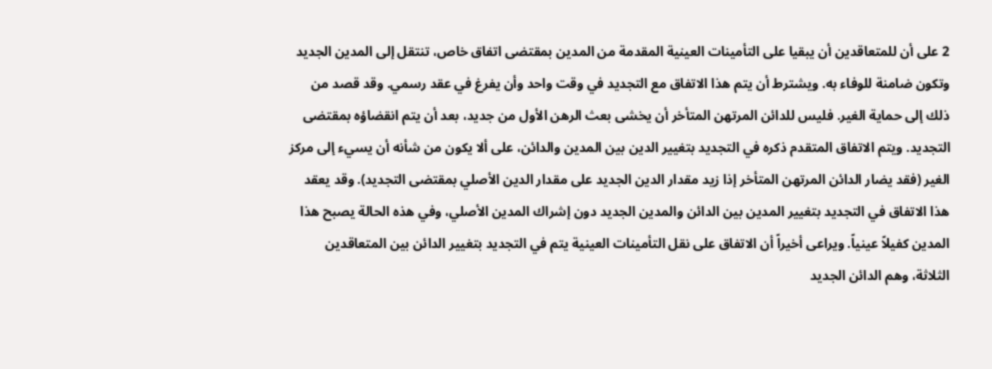2 على أن للمتعاقدين أن يبقيا على التأمينات العينية المقدمة من المدين بمقتضى اتفاق خاص، تنتقل إلى المدين الجديد وتكون ضامنة للوفاء به. ويشترط أن يتم هذا الاتفاق مع التجديد في وقت واحد وأن يفرغ في عقد رسمي. وقد قصد من ذلك إلى حماية الغير. فليس للدائن المرتهن المتأخر أن يخشى بعث الرهن الأول من جديد، بعد أن يتم انقضاؤه بمقتضى التجديد. ويتم الاتفاق المتقدم ذكره في التجديد بتغيير الدين بين المدين والدائن، على ألا يكون من شأنه أن يسيء إلى مركز الغير (فقد يضار الدائن المرتهن المتأخر إذا زيد مقدار الدين الجديد على مقدار الدين الأصلي بمقتضى التجديد). وقد يعقد هذا الاتفاق في التجديد بتغيير المدين بين الدائن والمدين الجديد دون إشراك المدين الأصلي، وفي هذه الحالة يصبح هذا المدين كفيلاً عينياً. ويراعى أخيراً أن الاتفاق على نقل التأمينات العينية يتم في التجديد بتغيير الدائن بين المتعاقدين الثلاثة، وهم الدائن الجديد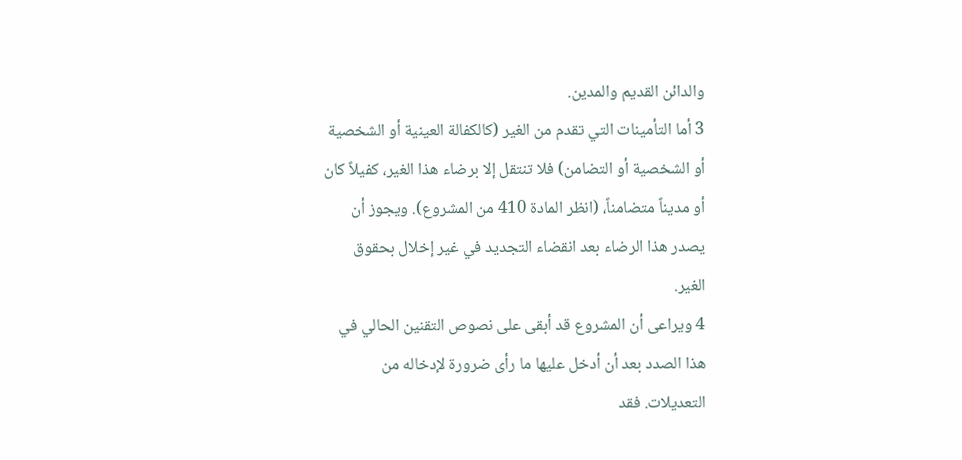والدائن القديم والمدين.
3 أما التأمينات التي تقدم من الغير (كالكفالة العينية أو الشخصية أو الشخصية أو التضامن) فلا تنتقل إلا برضاء هذا الغير، كفيلاً كان أو مديناً متضامناً، (انظر المادة 410 من المشروع). ويجوز أن يصدر هذا الرضاء بعد انقضاء التجديد في غير إخلال بحقوق الغير.
4 ويراعى أن المشروع قد أبقى على نصوص التقنين الحالي في هذا الصدد بعد أن أدخل عليها ما رأى ضرورة لإدخاله من التعديلات. فقد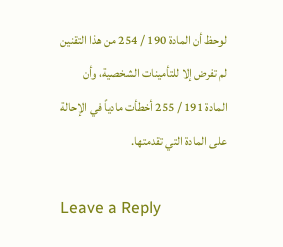لوحظ أن المادة 190 / 254 من هذا التقنين لم تفرض إلا للتأمينات الشخصية، وأن المادة 191 / 255 أخطأت مادياً في الإحالة على المادة التي تقدمتها.

Leave a Reply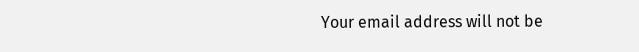Your email address will not be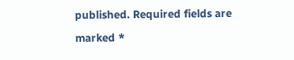published. Required fields are marked *